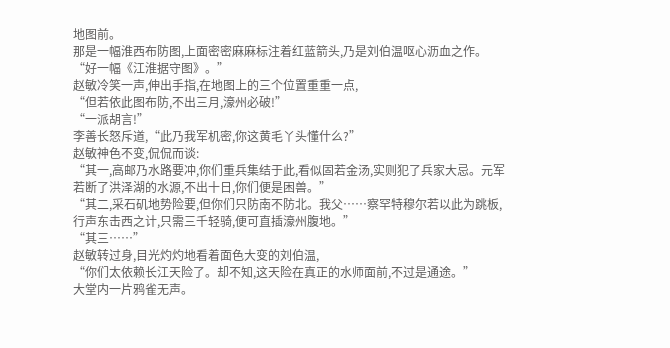地图前。
那是一幅淮西布防图,上面密密麻麻标注着红蓝箭头,乃是刘伯温呕心沥血之作。
“好一幅《江淮据守图》。”
赵敏冷笑一声,伸出手指,在地图上的三个位置重重一点,
“但若依此图布防,不出三月,濠州必破!”
“一派胡言!”
李善长怒斥道,“此乃我军机密,你这黄毛丫头懂什么?”
赵敏神色不变,侃侃而谈:
“其一,高邮乃水路要冲,你们重兵集结于此,看似固若金汤,实则犯了兵家大忌。元军若断了洪泽湖的水源,不出十日,你们便是困兽。”
“其二,采石矶地势险要,但你们只防南不防北。我父……察罕特穆尔若以此为跳板,行声东击西之计,只需三千轻骑,便可直插濠州腹地。”
“其三……”
赵敏转过身,目光灼灼地看着面色大变的刘伯温,
“你们太依赖长江天险了。却不知,这天险在真正的水师面前,不过是通途。”
大堂内一片鸦雀无声。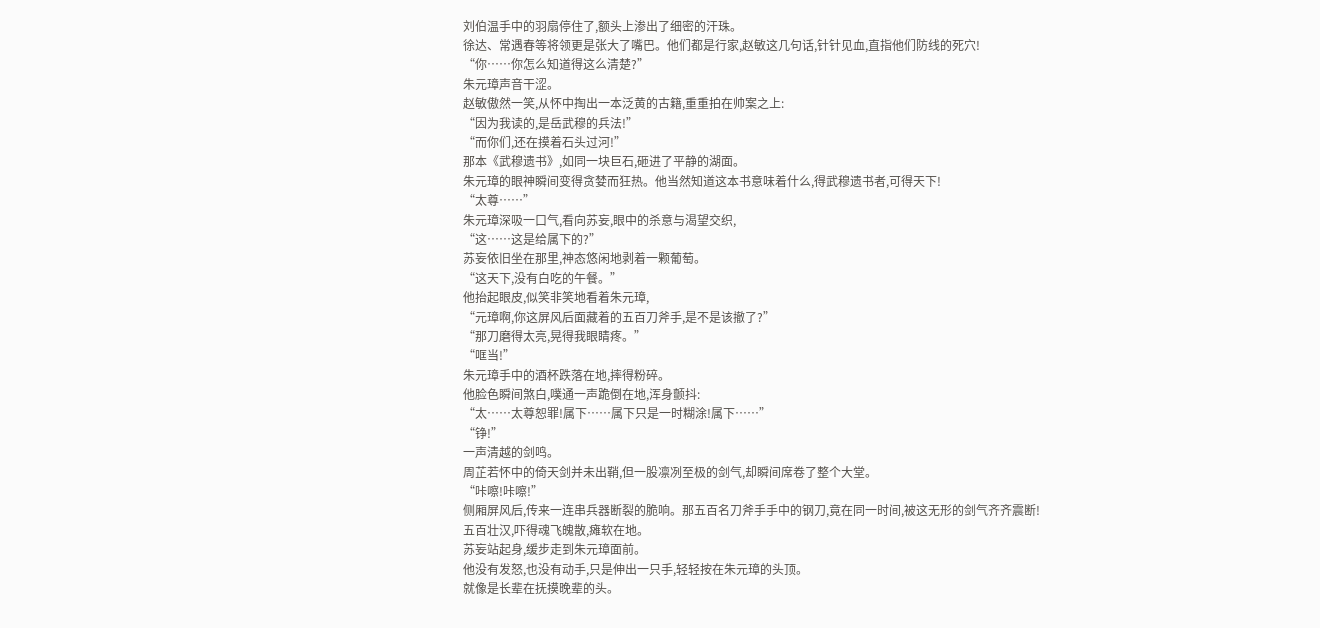刘伯温手中的羽扇停住了,额头上渗出了细密的汗珠。
徐达、常遇春等将领更是张大了嘴巴。他们都是行家,赵敏这几句话,针针见血,直指他们防线的死穴!
“你……你怎么知道得这么清楚?”
朱元璋声音干涩。
赵敏傲然一笑,从怀中掏出一本泛黄的古籍,重重拍在帅案之上:
“因为我读的,是岳武穆的兵法!”
“而你们,还在摸着石头过河!”
那本《武穆遗书》,如同一块巨石,砸进了平静的湖面。
朱元璋的眼神瞬间变得贪婪而狂热。他当然知道这本书意味着什么,得武穆遗书者,可得天下!
“太尊……”
朱元璋深吸一口气,看向苏妄,眼中的杀意与渴望交织,
“这……这是给属下的?”
苏妄依旧坐在那里,神态悠闲地剥着一颗葡萄。
“这天下,没有白吃的午餐。”
他抬起眼皮,似笑非笑地看着朱元璋,
“元璋啊,你这屏风后面藏着的五百刀斧手,是不是该撤了?”
“那刀磨得太亮,晃得我眼睛疼。”
“哐当!”
朱元璋手中的酒杯跌落在地,摔得粉碎。
他脸色瞬间煞白,噗通一声跪倒在地,浑身颤抖:
“太……太尊恕罪!属下……属下只是一时糊涂!属下……”
“铮!”
一声清越的剑鸣。
周芷若怀中的倚天剑并未出鞘,但一股凛冽至极的剑气,却瞬间席卷了整个大堂。
“咔嚓!咔嚓!”
侧厢屏风后,传来一连串兵器断裂的脆响。那五百名刀斧手手中的钢刀,竟在同一时间,被这无形的剑气齐齐震断!
五百壮汉,吓得魂飞魄散,瘫软在地。
苏妄站起身,缓步走到朱元璋面前。
他没有发怒,也没有动手,只是伸出一只手,轻轻按在朱元璋的头顶。
就像是长辈在抚摸晚辈的头。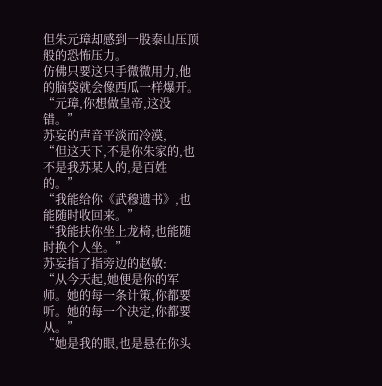但朱元璋却感到一股泰山压顶般的恐怖压力。
仿佛只要这只手微微用力,他的脑袋就会像西瓜一样爆开。
“元璋,你想做皇帝,这没错。”
苏妄的声音平淡而冷漠,
“但这天下,不是你朱家的,也不是我苏某人的,是百姓的。”
“我能给你《武穆遗书》,也能随时收回来。”
“我能扶你坐上龙椅,也能随时换个人坐。”
苏妄指了指旁边的赵敏:
“从今天起,她便是你的军师。她的每一条计策,你都要听。她的每一个决定,你都要从。”
“她是我的眼,也是悬在你头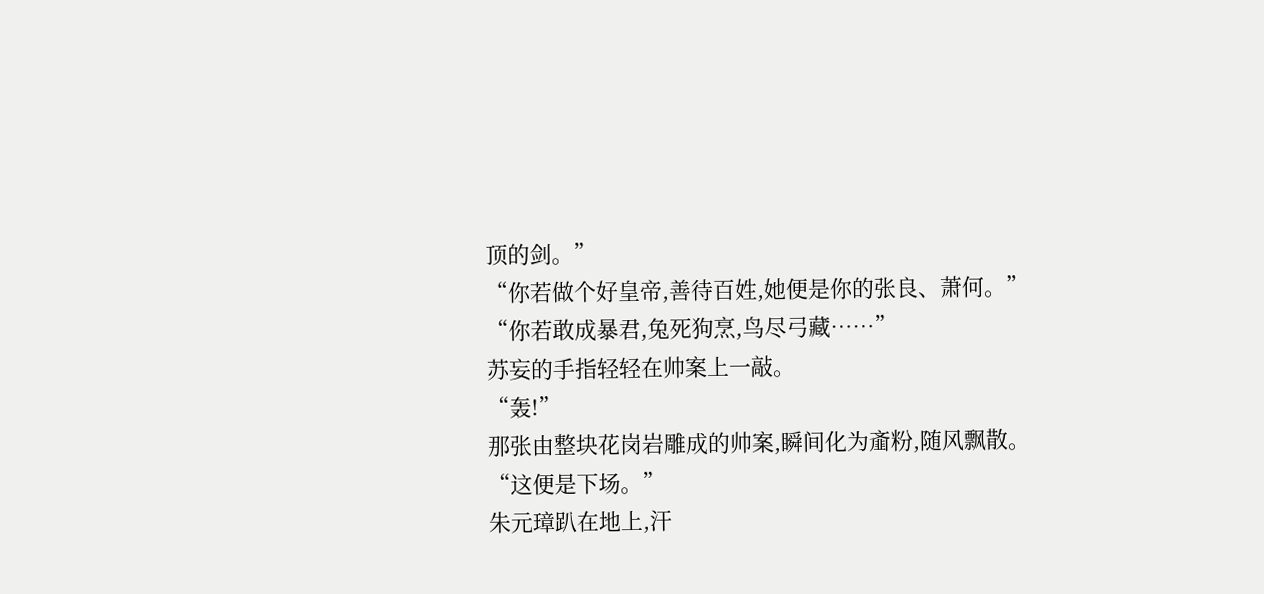顶的剑。”
“你若做个好皇帝,善待百姓,她便是你的张良、萧何。”
“你若敢成暴君,兔死狗烹,鸟尽弓藏……”
苏妄的手指轻轻在帅案上一敲。
“轰!”
那张由整块花岗岩雕成的帅案,瞬间化为齑粉,随风飘散。
“这便是下场。”
朱元璋趴在地上,汗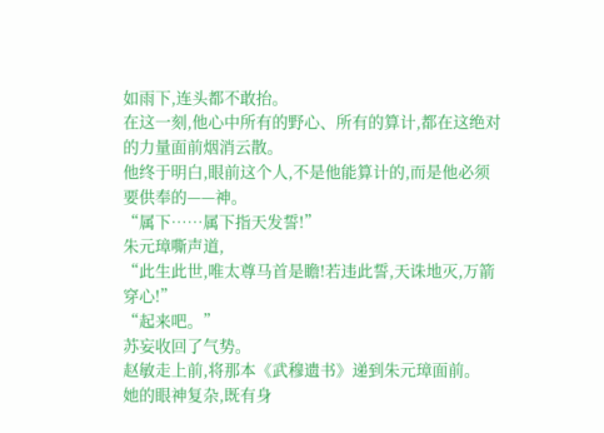如雨下,连头都不敢抬。
在这一刻,他心中所有的野心、所有的算计,都在这绝对的力量面前烟消云散。
他终于明白,眼前这个人,不是他能算计的,而是他必须要供奉的——神。
“属下……属下指天发誓!”
朱元璋嘶声道,
“此生此世,唯太尊马首是瞻!若违此誓,天诛地灭,万箭穿心!”
“起来吧。”
苏妄收回了气势。
赵敏走上前,将那本《武穆遗书》递到朱元璋面前。
她的眼神复杂,既有身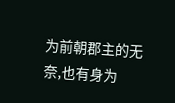为前朝郡主的无奈,也有身为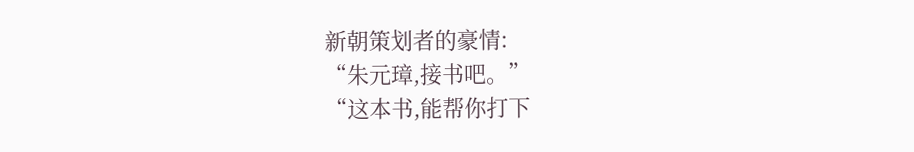新朝策划者的豪情:
“朱元璋,接书吧。”
“这本书,能帮你打下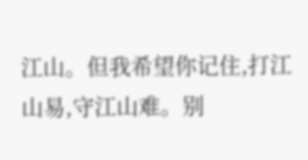江山。但我希望你记住,打江山易,守江山难。别